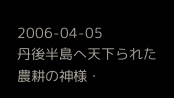2006-04-05
丹後半島へ天下られた農耕の神様・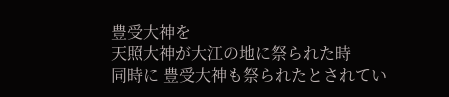豊受大神を
天照大神が大江の地に祭られた時
同時に 豊受大神も祭られたとされてい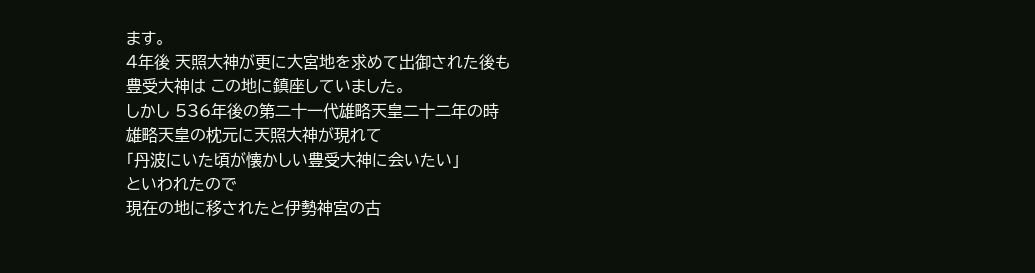ます。
4年後 天照大神が更に大宮地を求めて出御された後も
豊受大神は この地に鎮座していました。
しかし 536年後の第二十一代雄略天皇二十二年の時
雄略天皇の枕元に天照大神が現れて
「丹波にいた頃が懐かしい豊受大神に会いたい」
といわれたので
現在の地に移されたと伊勢神宮の古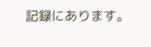記録にあります。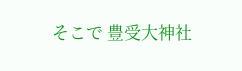そこで 豊受大神社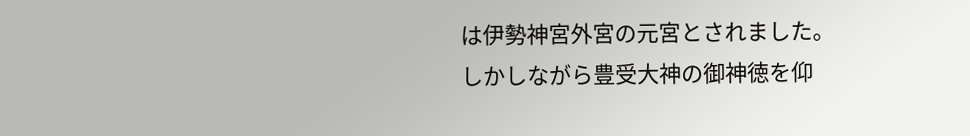は伊勢神宮外宮の元宮とされました。
しかしながら豊受大神の御神徳を仰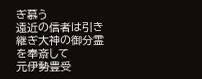ぎ慕う
遠近の信者は引き継ぎ大神の御分霊を奉斎して
元伊勢豊受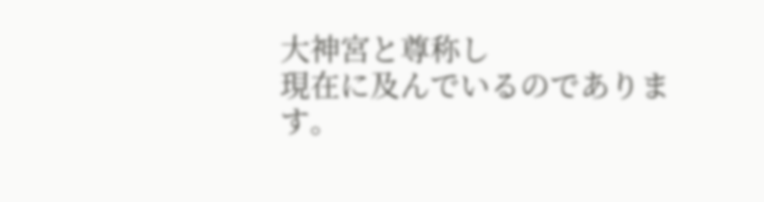大神宮と尊称し
現在に及んでいるのであります。